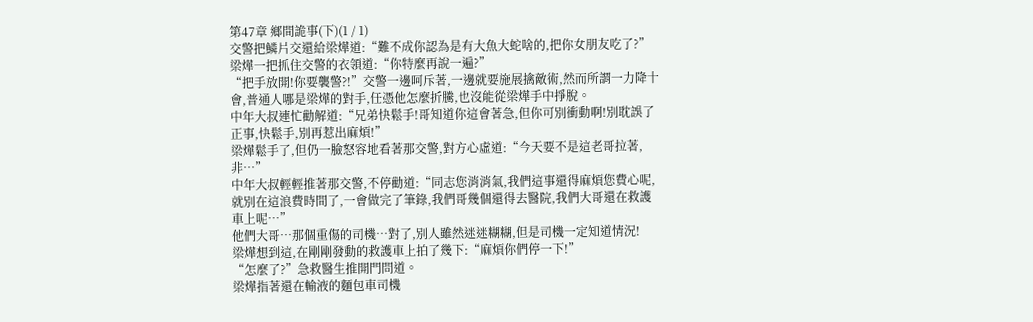第47章 鄉間詭事(下)(1 / 1)
交警把鱗片交還給梁燁道:“難不成你認為是有大魚大蛇啥的,把你女朋友吃了?”
梁燁一把抓住交警的衣領道:“你特麼再說一遍?”
“把手放開!你要襲警?!”交警一邊呵斥著,一邊就要施展擒敵術,然而所謂一力降十會,普通人哪是梁燁的對手,任憑他怎麼折騰,也沒能從梁燁手中掙脫。
中年大叔連忙勸解道:“兄弟快鬆手!哥知道你這會著急,但你可別衝動啊!別耽誤了正事,快鬆手,別再惹出麻煩!”
梁燁鬆手了,但仍一臉怒容地看著那交警,對方心虛道:“今天要不是這老哥拉著,非…”
中年大叔輕輕推著那交警,不停勸道:“同志您消消氣,我們這事還得麻煩您費心呢,就別在這浪費時間了,一會做完了筆錄,我們哥幾個還得去醫院,我們大哥還在救護車上呢…”
他們大哥…那個重傷的司機…對了,別人雖然迷迷糊糊,但是司機一定知道情況!
梁燁想到這,在剛剛發動的救護車上拍了幾下:“麻煩你們停一下!”
“怎麼了?”急救醫生推開門問道。
梁燁指著還在輸液的麵包車司機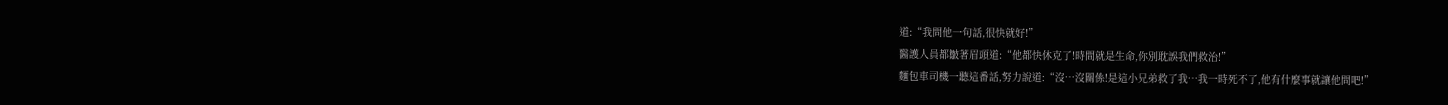道:“我問他一句話,很快就好!”
醫護人員都皺著眉頭道:“他都快休克了!時間就是生命,你別耽誤我們救治!”
麵包車司機一聽這番話,努力說道:“沒…沒關係!是這小兄弟救了我…我一時死不了,他有什麼事就讓他問吧!”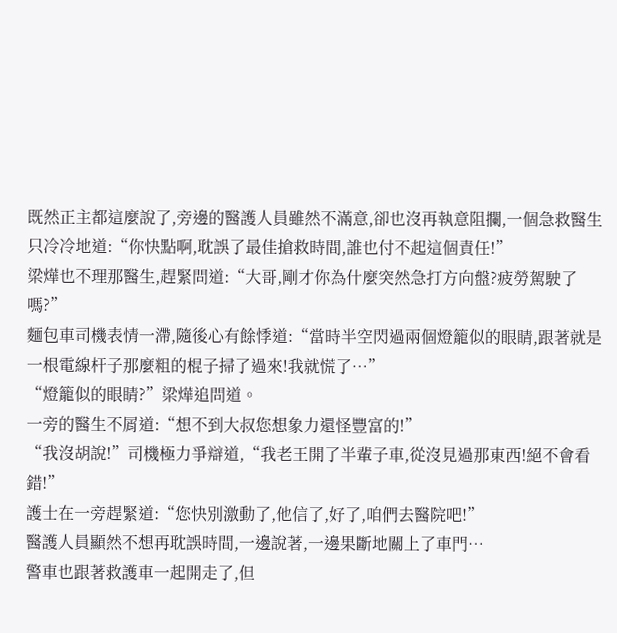既然正主都這麼說了,旁邊的醫護人員雖然不滿意,卻也沒再執意阻攔,一個急救醫生只冷冷地道:“你快點啊,耽誤了最佳搶救時間,誰也付不起這個責任!”
梁燁也不理那醫生,趕緊問道:“大哥,剛才你為什麼突然急打方向盤?疲勞駕駛了嗎?”
麵包車司機表情一滯,隨後心有餘悸道:“當時半空閃過兩個燈籠似的眼睛,跟著就是一根電線杆子那麼粗的棍子掃了過來!我就慌了…”
“燈籠似的眼睛?”梁燁追問道。
一旁的醫生不屑道:“想不到大叔您想象力還怪豐富的!”
“我沒胡說!”司機極力爭辯道,“我老王開了半輩子車,從沒見過那東西!絕不會看錯!”
護士在一旁趕緊道:“您快別激動了,他信了,好了,咱們去醫院吧!”
醫護人員顯然不想再耽誤時間,一邊說著,一邊果斷地關上了車門…
警車也跟著救護車一起開走了,但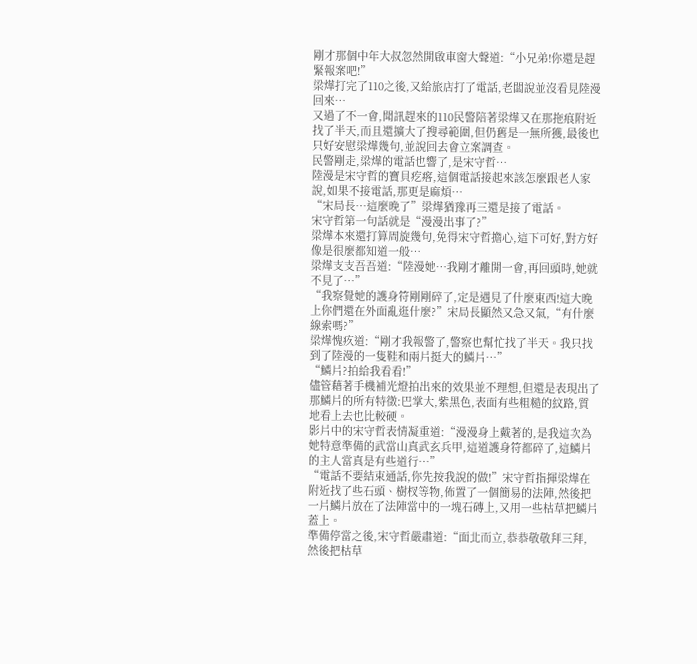剛才那個中年大叔忽然開啟車窗大聲道:“小兄弟!你還是趕緊報案吧!”
梁燁打完了110之後,又給旅店打了電話,老闆說並沒看見陸漫回來…
又過了不一會,聞訊趕來的110民警陪著梁燁又在那拖痕附近找了半天,而且還擴大了搜尋範圍,但仍舊是一無所獲,最後也只好安慰梁燁幾句,並說回去會立案調查。
民警剛走,梁燁的電話也響了,是宋守哲…
陸漫是宋守哲的寶貝疙瘩,這個電話接起來該怎麼跟老人家說,如果不接電話,那更是麻煩…
“宋局長…這麼晚了”梁燁猶豫再三還是接了電話。
宋守哲第一句話就是“漫漫出事了?”
梁燁本來還打算周旋幾句,免得宋守哲擔心,這下可好,對方好像是很麼都知道一般…
梁燁支支吾吾道:“陸漫她…我剛才離開一會,再回頭時,她就不見了…”
“我察覺她的護身符剛剛碎了,定是遇見了什麼東西!這大晚上你們還在外面亂逛什麼?”宋局長顯然又急又氣,“有什麼線索嗎?”
梁燁愧疚道:“剛才我報警了,警察也幫忙找了半天。我只找到了陸漫的一隻鞋和兩片挺大的鱗片…”
“鱗片?拍給我看看!”
儘管藉著手機補光燈拍出來的效果並不理想,但還是表現出了那鱗片的所有特徵:巴掌大,紫黑色,表面有些粗糙的紋路,質地看上去也比較硬。
影片中的宋守哲表情凝重道:“漫漫身上戴著的,是我這次為她特意準備的武當山真武玄兵甲,這道護身符都碎了,這鱗片的主人當真是有些道行…”
“電話不要結束通話,你先按我說的做!”宋守哲指揮梁燁在附近找了些石頭、樹杈等物,佈置了一個簡易的法陣,然後把一片鱗片放在了法陣當中的一塊石磚上,又用一些枯草把鱗片蓋上。
準備停當之後,宋守哲嚴肅道:“面北而立,恭恭敬敬拜三拜,然後把枯草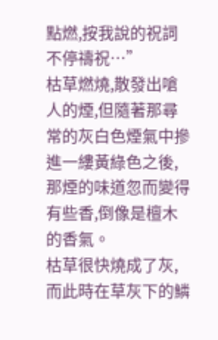點燃,按我說的祝詞不停禱祝…”
枯草燃燒,散發出嗆人的煙,但隨著那尋常的灰白色煙氣中摻進一縷黃綠色之後,那煙的味道忽而變得有些香,倒像是檀木的香氣。
枯草很快燒成了灰,而此時在草灰下的鱗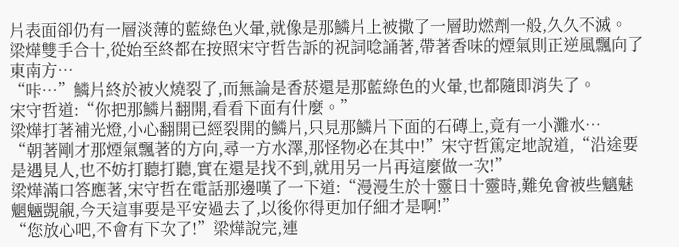片表面卻仍有一層淡薄的藍綠色火暈,就像是那鱗片上被撒了一層助燃劑一般,久久不滅。
梁燁雙手合十,從始至終都在按照宋守哲告訴的祝詞唸誦著,帶著香味的煙氣則正逆風飄向了東南方…
“咔…”鱗片終於被火燒裂了,而無論是香菸還是那藍綠色的火暈,也都隨即消失了。
宋守哲道:“你把那鱗片翻開,看看下面有什麼。”
梁燁打著補光燈,小心翻開已經裂開的鱗片,只見那鱗片下面的石磚上,竟有一小灘水…
“朝著剛才那煙氣飄著的方向,尋一方水澤,那怪物必在其中!”宋守哲篤定地說道,“沿途要是遇見人,也不妨打聽打聽,實在還是找不到,就用另一片再這麼做一次!”
梁燁滿口答應著,宋守哲在電話那邊嘆了一下道:“漫漫生於十靈日十靈時,難免會被些魑魅魍魎覬覦,今天這事要是平安過去了,以後你得更加仔細才是啊!”
“您放心吧,不會有下次了!”梁燁說完,連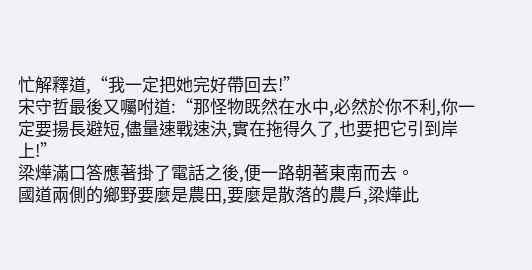忙解釋道,“我一定把她完好帶回去!”
宋守哲最後又囑咐道:“那怪物既然在水中,必然於你不利,你一定要揚長避短,儘量速戰速決,實在拖得久了,也要把它引到岸上!”
梁燁滿口答應著掛了電話之後,便一路朝著東南而去。
國道兩側的鄉野要麼是農田,要麼是散落的農戶,梁燁此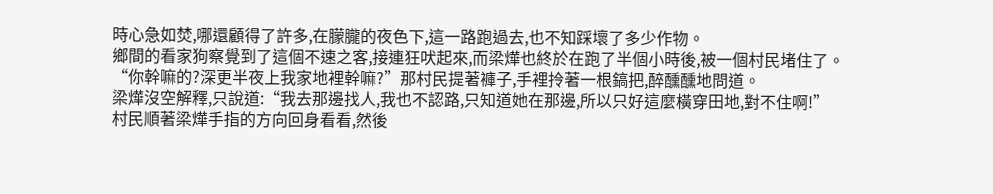時心急如焚,哪還顧得了許多,在朦朧的夜色下,這一路跑過去,也不知踩壞了多少作物。
鄉間的看家狗察覺到了這個不速之客,接連狂吠起來,而梁燁也終於在跑了半個小時後,被一個村民堵住了。
“你幹嘛的?深更半夜上我家地裡幹嘛?”那村民提著褲子,手裡拎著一根鎬把,醉醺醺地問道。
梁燁沒空解釋,只說道:“我去那邊找人,我也不認路,只知道她在那邊,所以只好這麼橫穿田地,對不住啊!”
村民順著梁燁手指的方向回身看看,然後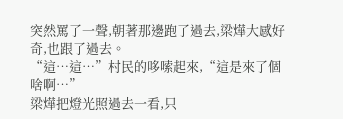突然罵了一聲,朝著那邊跑了過去,梁燁大感好奇,也跟了過去。
“這…這…”村民的哆嗦起來,“這是來了個啥啊…”
梁燁把燈光照過去一看,只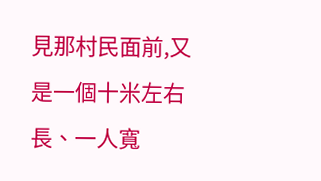見那村民面前,又是一個十米左右長、一人寬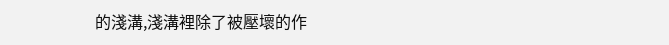的淺溝,淺溝裡除了被壓壞的作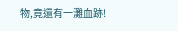物,竟還有一灘血跡!